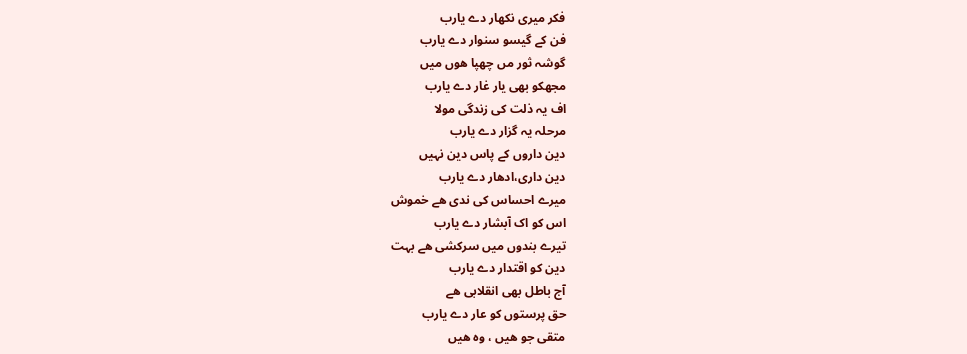فکر میری نکھار دے یارب
فن کے گیسو سنوار دے یارب
گوشہ ثور مں چھپا ھوں میں
مجھکو بھی یار غار دے یارب
اف یہ ذلت کی زندگی مولا
مرحلہ یہ گزار دے یارب
دین داروں کے پاس دین نہیں
دین داری،ادھار دے یارب
میرے احساس کی ندی ھے خموش
اس کو اک آبشار دے یارب
تیرے بندوں میں سرکشی ھے بہت
دین کو اقتدار دے یارب
آج باطل بھی انقلابی ھے
حق پرستوں کو عار دے یارب
متقی جو ھیں ، وہ ھیں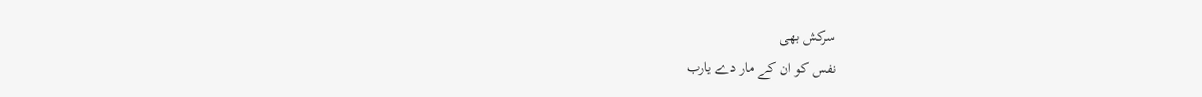سرکش بھی
نفس کو ان کے مار دے یارب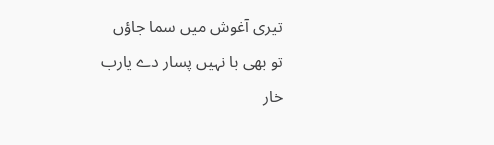تیری آغوش میں سما جاؤں
تو بھی با نہیں پسار دے یارب
خار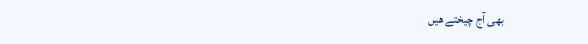بھی آج چیختے ھیں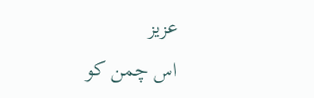عزیز
اس چمن کو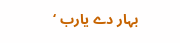بہار دے یارب ‘